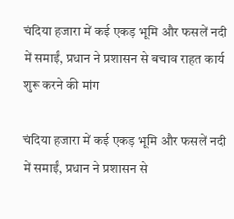चंदिया हजारा में कई एकड़ भूमि और फसलें नदी में समाईं, प्रधान ने प्रशासन से बचाव राहत कार्य शुरू करने की मांग

चंदिया हजारा में कई एकड़ भूमि और फसलें नदी में समाईं, प्रधान ने प्रशासन से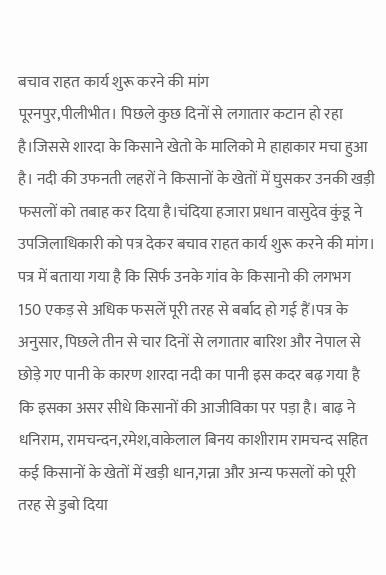बचाव राहत कार्य शुरू करने की मांग
पूरनपुर,पीलीभीत। पिछले कुछ दिनों से लगातार कटान हो रहा है।जिससे शारदा के किसाने खेतो के मालिको मे हाहाकार मचा हुआ है। नदी की उफनती लहरों ने किसानों के खेतों में घुसकर उनकी खड़ी फसलों को तबाह कर दिया है।चंदिया हजारा प्रधान वासुदेव कुंडू ने उपजिलाधिकारी को पत्र देकर बचाव राहत कार्य शुरू करने की मांग। पत्र में बताया गया है कि सिर्फ उनके गांव के किसानो की लगभग 150 एकड़ से अधिक फसलें पूरी तरह से बर्बाद हो गई हैं।पत्र के अनुसार, पिछले तीन से चार दिनों से लगातार बारिश और नेपाल से छोड़े गए पानी के कारण शारदा नदी का पानी इस कदर बढ़ गया है कि इसका असर सीधे किसानों की आजीविका पर पड़ा है। बाढ़ ने धनिराम, रामचन्दन,रमेश,वाकेलाल बिनय काशीराम रामचन्द सहित कई किसानों के खेतों में खड़ी धान,गन्ना और अन्य फसलों को पूरी तरह से डुबो दिया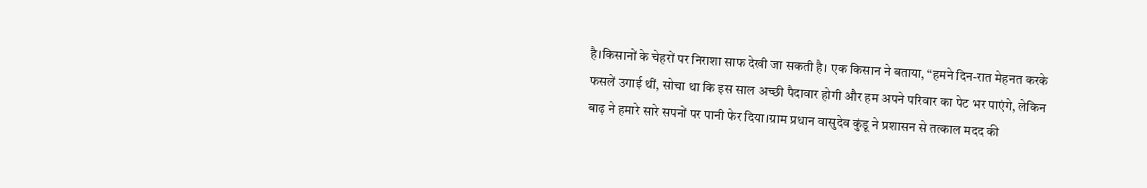है।किसानों के चेहरों पर निराशा साफ देखी जा सकती है। एक किसान ने बताया, “हमने दिन-रात मेहनत करके फसलें उगाई थीं, सोचा था कि इस साल अच्छी पैदावार होगी और हम अपने परिवार का पेट भर पाएंगे, लेकिन बाढ़ ने हमारे सारे सपनों पर पानी फेर दिया।ग्राम प्रधान वासुदेव कुंडू ने प्रशासन से तत्काल मदद की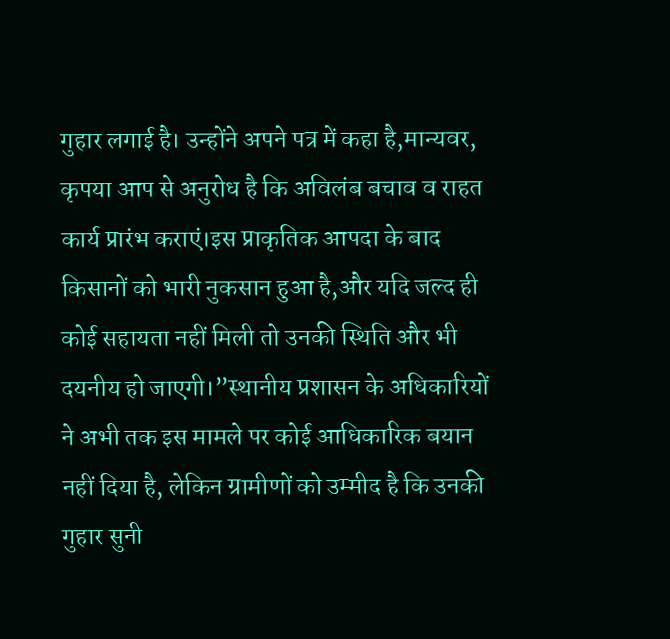गुहार लगाई है। उन्होंने अपने पत्र में कहा है,मान्यवर, कृपया आप से अनुरोध है कि अविलंब बचाव व राहत कार्य प्रारंभ कराएं।इस प्राकृतिक आपदा के बाद किसानों को भारी नुकसान हुआ है,और यदि जल्द ही कोई सहायता नहीं मिली तो उनकी स्थिति और भी दयनीय हो जाएगी।”स्थानीय प्रशासन के अधिकारियों ने अभी तक इस मामले पर कोई आधिकारिक बयान नहीं दिया है, लेकिन ग्रामीणों को उम्मीद है कि उनकी गुहार सुनी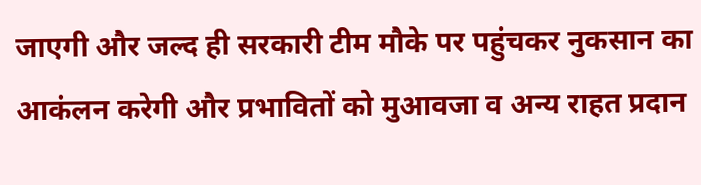जाएगी और जल्द ही सरकारी टीम मौके पर पहुंचकर नुकसान का आकंलन करेगी और प्रभावितों को मुआवजा व अन्य राहत प्रदान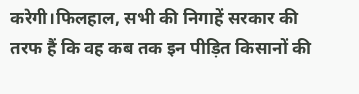करेगी।फिलहाल, सभी की निगाहें सरकार की तरफ हैं कि वह कब तक इन पीड़ित किसानों की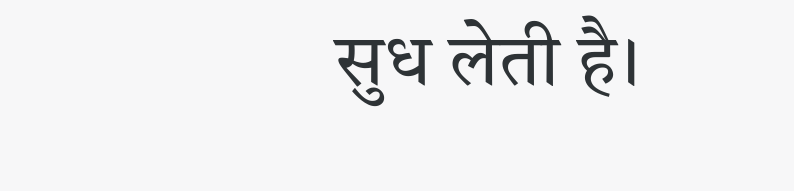सुध लेती है।